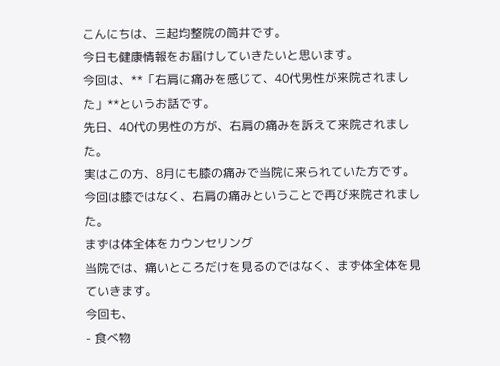こんにちは、三起均整院の筒井です。
今日も健康情報をお届けしていきたいと思います。
今回は、**「右肩に痛みを感じて、40代男性が来院されました」**というお話です。
先日、40代の男性の方が、右肩の痛みを訴えて来院されました。
実はこの方、8月にも膝の痛みで当院に来られていた方です。
今回は膝ではなく、右肩の痛みということで再び来院されました。
まずは体全体をカウンセリング
当院では、痛いところだけを見るのではなく、まず体全体を見ていきます。
今回も、
- 食べ物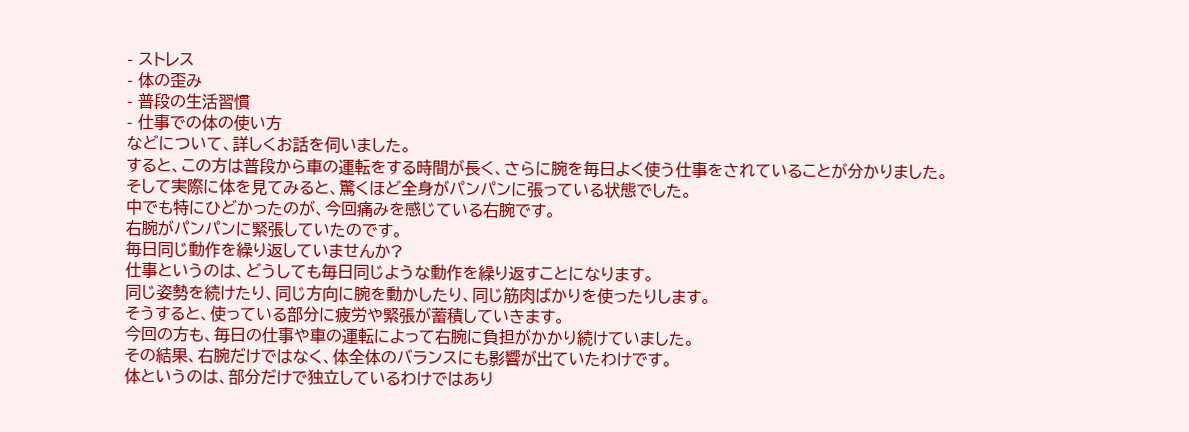- ストレス
- 体の歪み
- 普段の生活習慣
- 仕事での体の使い方
などについて、詳しくお話を伺いました。
すると、この方は普段から車の運転をする時間が長く、さらに腕を毎日よく使う仕事をされていることが分かりました。
そして実際に体を見てみると、驚くほど全身がパンパンに張っている状態でした。
中でも特にひどかったのが、今回痛みを感じている右腕です。
右腕がパンパンに緊張していたのです。
毎日同じ動作を繰り返していませんか?
仕事というのは、どうしても毎日同じような動作を繰り返すことになります。
同じ姿勢を続けたり、同じ方向に腕を動かしたり、同じ筋肉ばかりを使ったりします。
そうすると、使っている部分に疲労や緊張が蓄積していきます。
今回の方も、毎日の仕事や車の運転によって右腕に負担がかかり続けていました。
その結果、右腕だけではなく、体全体のバランスにも影響が出ていたわけです。
体というのは、部分だけで独立しているわけではあり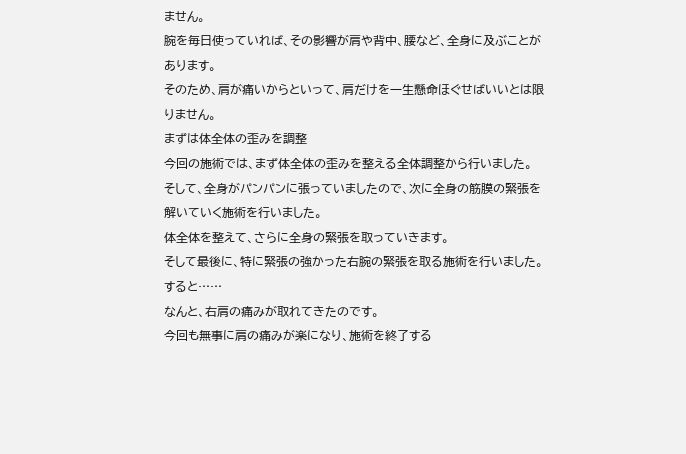ません。
腕を毎日使っていれば、その影響が肩や背中、腰など、全身に及ぶことがあります。
そのため、肩が痛いからといって、肩だけを一生懸命ほぐせばいいとは限りません。
まずは体全体の歪みを調整
今回の施術では、まず体全体の歪みを整える全体調整から行いました。
そして、全身がパンパンに張っていましたので、次に全身の筋膜の緊張を解いていく施術を行いました。
体全体を整えて、さらに全身の緊張を取っていきます。
そして最後に、特に緊張の強かった右腕の緊張を取る施術を行いました。
すると……
なんと、右肩の痛みが取れてきたのです。
今回も無事に肩の痛みが楽になり、施術を終了する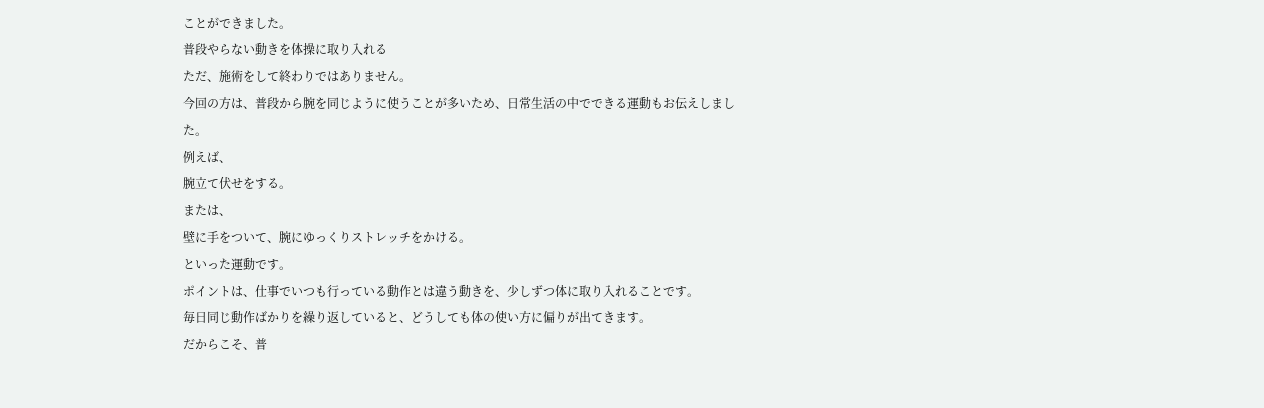ことができました。
普段やらない動きを体操に取り入れる
ただ、施術をして終わりではありません。
今回の方は、普段から腕を同じように使うことが多いため、日常生活の中でできる運動もお伝えしました。
例えば、
腕立て伏せをする。
または、
壁に手をついて、腕にゆっくりストレッチをかける。
といった運動です。
ポイントは、仕事でいつも行っている動作とは違う動きを、少しずつ体に取り入れることです。
毎日同じ動作ばかりを繰り返していると、どうしても体の使い方に偏りが出てきます。
だからこそ、普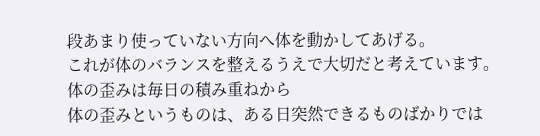段あまり使っていない方向へ体を動かしてあげる。
これが体のバランスを整えるうえで大切だと考えています。
体の歪みは毎日の積み重ねから
体の歪みというものは、ある日突然できるものばかりでは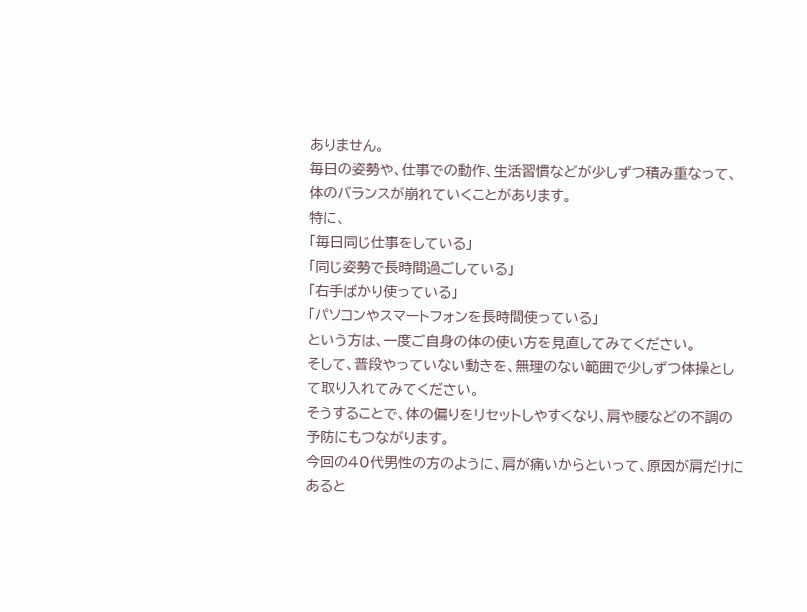ありません。
毎日の姿勢や、仕事での動作、生活習慣などが少しずつ積み重なって、体のバランスが崩れていくことがあります。
特に、
「毎日同じ仕事をしている」
「同じ姿勢で長時間過ごしている」
「右手ばかり使っている」
「パソコンやスマートフォンを長時間使っている」
という方は、一度ご自身の体の使い方を見直してみてください。
そして、普段やっていない動きを、無理のない範囲で少しずつ体操として取り入れてみてください。
そうすることで、体の偏りをリセットしやすくなり、肩や腰などの不調の予防にもつながります。
今回の40代男性の方のように、肩が痛いからといって、原因が肩だけにあると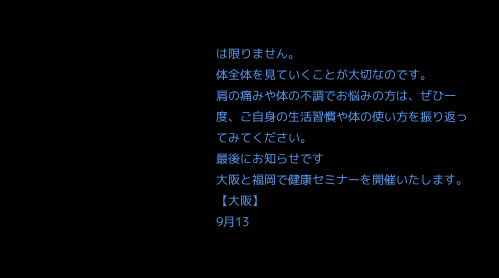は限りません。
体全体を見ていくことが大切なのです。
肩の痛みや体の不調でお悩みの方は、ぜひ一度、ご自身の生活習慣や体の使い方を振り返ってみてください。
最後にお知らせです
大阪と福岡で健康セミナーを開催いたします。
【大阪】
9月13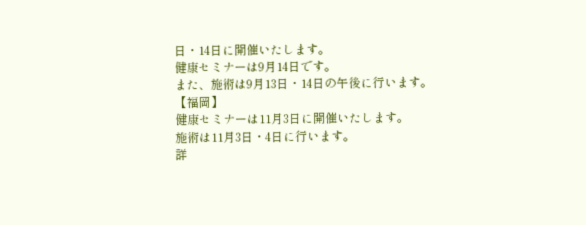日・14日に開催いたします。
健康セミナーは9月14日です。
また、施術は9月13日・14日の午後に行います。
【福岡】
健康セミナーは11月3日に開催いたします。
施術は11月3日・4日に行います。
詳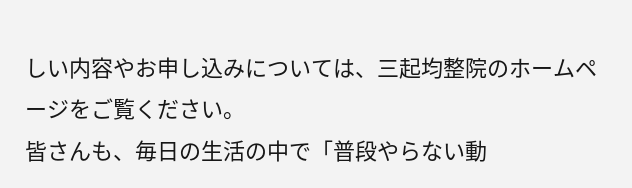しい内容やお申し込みについては、三起均整院のホームページをご覧ください。
皆さんも、毎日の生活の中で「普段やらない動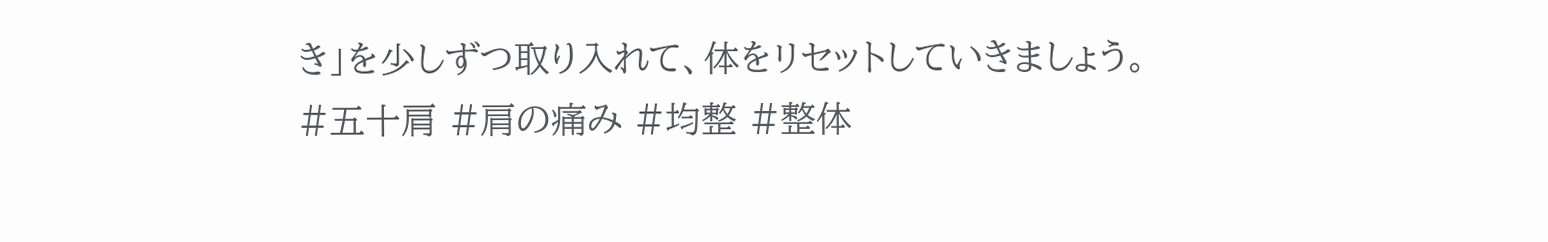き」を少しずつ取り入れて、体をリセットしていきましょう。
#五十肩 #肩の痛み #均整 #整体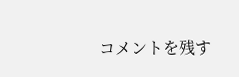コメントを残す